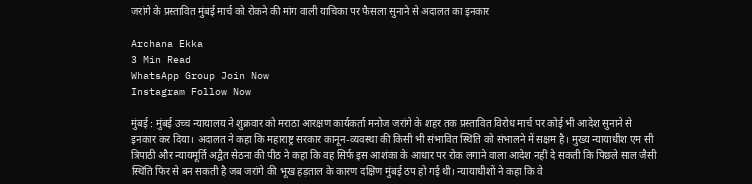जरांगे के प्रस्तावित मुंबई मार्च को रोकने की मांग वाली याचिका पर फैसला सुनाने से अदालत का इनकार

Archana Ekka
3 Min Read
WhatsApp Group Join Now
Instagram Follow Now

मुंबई : मुंबई उच्च न्यायालय ने शुक्रवार को मराठा आरक्षण कार्यकर्ता मनोज जरांगे के शहर तक प्रस्तावित विरोध मार्च पर कोई भी आदेश सुनाने से इनकार कर दिया। अदालत ने कहा कि महाराष्ट्र सरकार कानून-व्यवस्था की किसी भी संभावित स्थिति को संभालने में सक्षम है। मुख्य न्यायाधीश एम सी त्रिपाठी और न्यायमूर्ति अद्वैत सेठना की पीठ ने कहा कि वह सिर्फ इस आशंका के आधार पर रोक लगाने वाला आदेश नहीं दे सकती कि पिछले साल जैसी स्थिति फिर से बन सकती है जब जरांगे की भूख हड़ताल के कारण दक्षिण मुंबई ठप हो गई थी। न्यायाधीशों ने कहा कि वे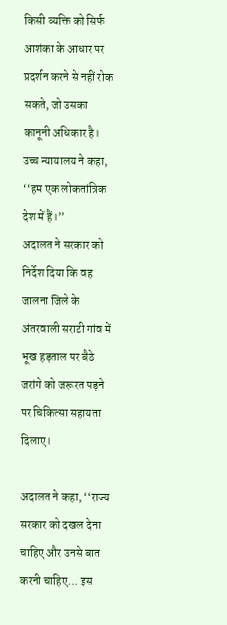किसी व्यक्ति को सिर्फ आशंका के आधार पर प्रदर्शन करने से नहीं रोक सकते, जो उसका कानूनी अधिकार है। उच्च न्यायालय ने कहा, ‘‘हम एक लोकतांत्रिक देश में हैं।’’
अदालत ने सरकार को निर्देश दिया कि वह जालना जिले के अंतरवाली सराटी गांव में भूख हड़ताल पर बैठे जरांगे को जरूरत पड़ने पर चिकित्सा सहायता दिलाए।

अदालत ने कहा, ‘‘राज्य सरकार को दखल देना चाहिए और उनसे बात करनी चाहिए… इस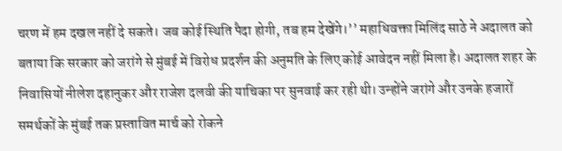चरण में हम दखल नहीं दे सकते। जब कोई स्थिति पैदा होगी, तब हम देखेंगे।’’ महाधिवक्ता मिलिंद साठे ने अदालत को बताया कि सरकार को जरांगे से मुंबई में विरोध प्रदर्शन की अनुमति के लिए कोई आवेदन नहीं मिला है। अदालत शहर के निवासियों नीलेश दहानुकर और राजेश दलवी की याचिका पर सुनवाई कर रही थी। उन्होंने जरांगे और उनके हजारों समर्थकों के मुंबई तक प्रस्तावित मार्च को रोकने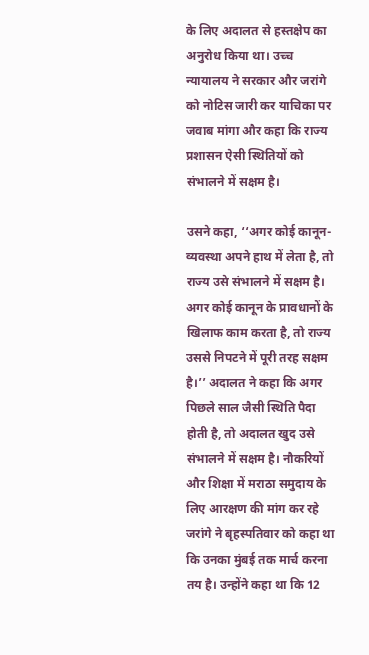के लिए अदालत से हस्तक्षेप का अनुरोध किया था। उच्च न्यायालय ने सरकार और जरांगे को नोटिस जारी कर याचिका पर जवाब मांगा और कहा कि राज्य प्रशासन ऐसी स्थितियों को संभालने में सक्षम है।

उसने कहा, ‘‘अगर कोई कानून-व्यवस्था अपने हाथ में लेता है, तो राज्य उसे संभालने में सक्षम है। अगर कोई कानून के प्रावधानों के खिलाफ काम करता है, तो राज्य उससे निपटने में पूरी तरह सक्षम है।’’ अदालत ने कहा कि अगर पिछले साल जैसी स्थिति पैदा होती है, तो अदालत खुद उसे संभालने में सक्षम है। नौकरियों और शिक्षा में मराठा समुदाय के लिए आरक्षण की मांग कर रहे जरांगे ने बृहस्पतिवार को कहा था कि उनका मुंबई तक मार्च करना तय है। उन्होंने कहा था कि 12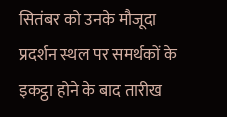सितंबर को उनके मौजूदा प्रदर्शन स्थल पर समर्थकों के इकट्ठा होने के बाद तारीख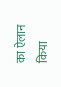का ऐलान किया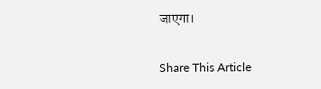जाएगा।

Share This Article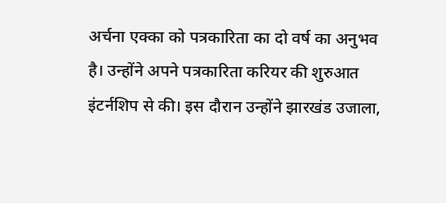अर्चना एक्का को पत्रकारिता का दो वर्ष का अनुभव है। उन्होंने अपने पत्रकारिता करियर की शुरुआत इंटर्नशिप से की। इस दौरान उन्होंने झारखंड उजाला,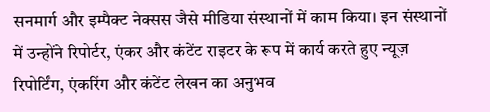सनमार्ग और इम्पैक्ट नेक्सस जैसे मीडिया संस्थानों में काम किया। इन संस्थानों में उन्होंने रिपोर्टर, एंकर और कंटेंट राइटर के रूप में कार्य करते हुए न्यूज़ रिपोर्टिंग, एंकरिंग और कंटेंट लेखन का अनुभव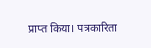प्राप्त किया। पत्रकारिता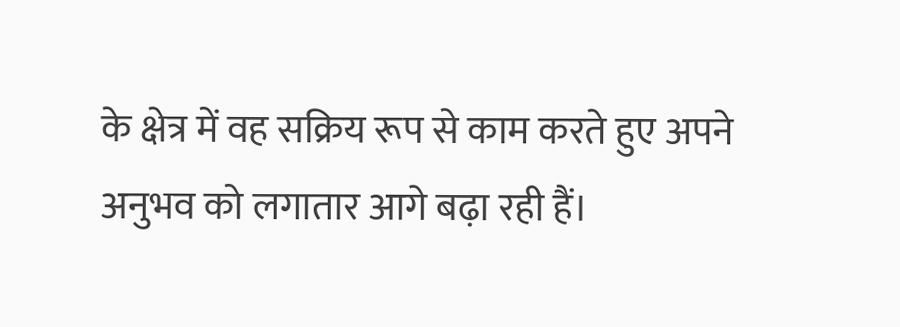के क्षेत्र में वह सक्रिय रूप से काम करते हुए अपने अनुभव को लगातार आगे बढ़ा रही हैं।